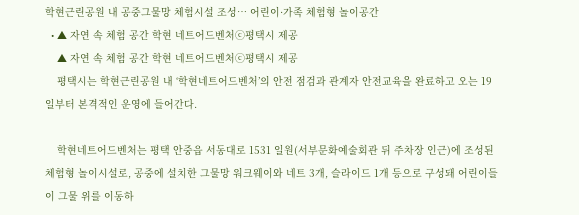학현근린공원 내 공중그물망 체험시설 조성… 어린이·가족 체험형 놀이공간
  • ▲ 자연 속 체험 공간 학현 네트어드벤처ⓒ평택시 제공
    ▲ 자연 속 체험 공간 학현 네트어드벤처ⓒ평택시 제공
    평택시는 학현근린공원 내 ‘학현네트어드벤처’의 안전 점검과 관계자 안전교육을 완료하고 오는 19일부터 본격적인 운영에 들어간다.

    학현네트어드벤처는 평택 안중읍 서동대로 1531 일원(서부문화예술회관 뒤 주차장 인근)에 조성된 체험형 놀이시설로, 공중에 설치한 그물망 워크웨이와 네트 3개, 슬라이드 1개 등으로 구성돼 어린이들이 그물 위를 이동하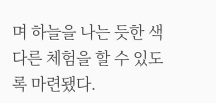며 하늘을 나는 듯한 색다른 체험을 할 수 있도록 마련됐다.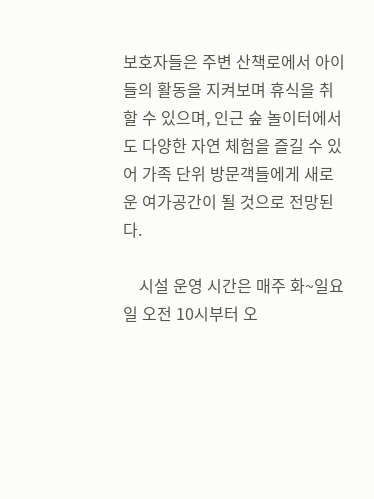보호자들은 주변 산책로에서 아이들의 활동을 지켜보며 휴식을 취할 수 있으며, 인근 숲 놀이터에서도 다양한 자연 체험을 즐길 수 있어 가족 단위 방문객들에게 새로운 여가공간이 될 것으로 전망된다.

    시설 운영 시간은 매주 화~일요일 오전 10시부터 오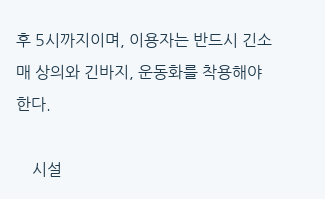후 5시까지이며, 이용자는 반드시 긴소매 상의와 긴바지, 운동화를 착용해야 한다.

    시설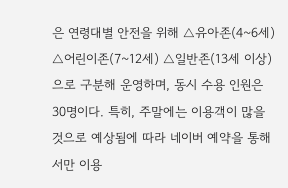은 연령대별 안전을 위해 △유아존(4~6세) △어린이존(7~12세) △일반존(13세 이상)으로 구분해 운영하며, 동시 수용 인원은 30명이다. 특히, 주말에는 이용객이 많을 것으로 예상됨에 따라 네이버 예약을 통해서만 이용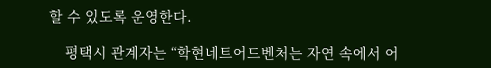할 수 있도록 운영한다.

    평택시 관계자는 “학현네트어드벤처는 자연 속에서 어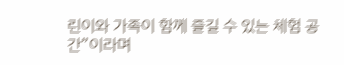린이와 가족이 함께 즐길 수 있는 체험 공간”이라며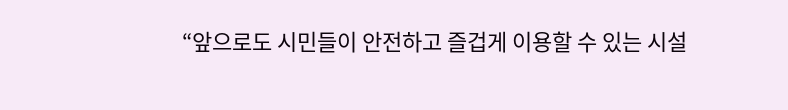“앞으로도 시민들이 안전하고 즐겁게 이용할 수 있는 시설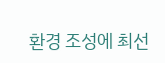환경 조성에 최선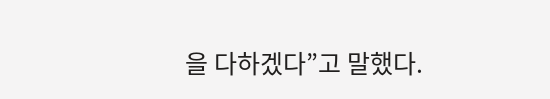을 다하겠다”고 말했다.